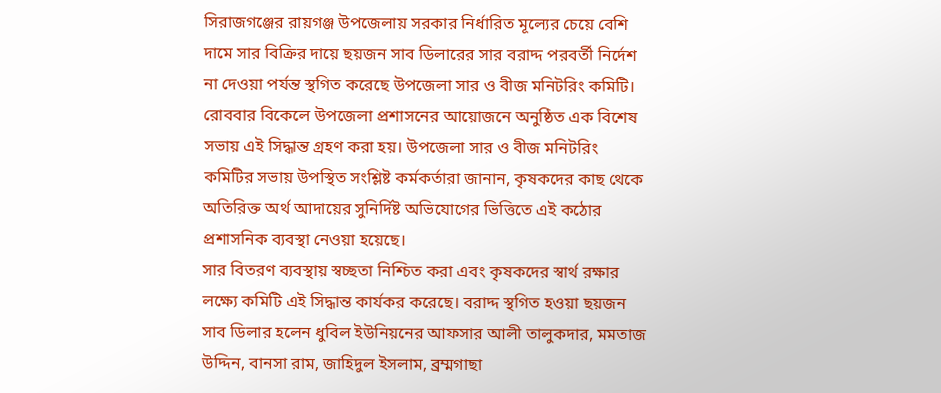সিরাজগঞ্জের রায়গঞ্জ উপজেলায় সরকার নির্ধারিত মূল্যের চেয়ে বেশি দামে সার বিক্রির দায়ে ছয়জন সাব ডিলারের সার বরাদ্দ পরবর্তী নির্দেশ না দেওয়া পর্যন্ত স্থগিত করেছে উপজেলা সার ও বীজ মনিটরিং কমিটি। রোববার বিকেলে উপজেলা প্রশাসনের আয়োজনে অনুষ্ঠিত এক বিশেষ সভায় এই সিদ্ধান্ত গ্রহণ করা হয়। উপজেলা সার ও বীজ মনিটরিং কমিটির সভায় উপস্থিত সংশ্লিষ্ট কর্মকর্তারা জানান, কৃষকদের কাছ থেকে অতিরিক্ত অর্থ আদায়ের সুনির্দিষ্ট অভিযোগের ভিত্তিতে এই কঠোর প্রশাসনিক ব্যবস্থা নেওয়া হয়েছে।
সার বিতরণ ব্যবস্থায় স্বচ্ছতা নিশ্চিত করা এবং কৃষকদের স্বার্থ রক্ষার লক্ষ্যে কমিটি এই সিদ্ধান্ত কার্যকর করেছে। বরাদ্দ স্থগিত হওয়া ছয়জন সাব ডিলার হলেন ধুবিল ইউনিয়নের আফসার আলী তালুকদার, মমতাজ উদ্দিন, বানসা রাম, জাহিদুল ইসলাম, ব্রম্মগাছা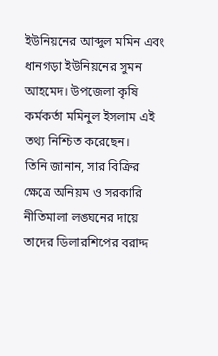ইউনিয়নের আব্দুল মমিন এবং ধানগড়া ইউনিয়নের সুমন আহমেদ। উপজেলা কৃষি কর্মকর্তা মমিনুল ইসলাম এই তথ্য নিশ্চিত করেছেন।
তিনি জানান, সার বিক্রির ক্ষেত্রে অনিয়ম ও সরকারি নীতিমালা লঙ্ঘনের দায়ে তাদের ডিলারশিপের বরাদ্দ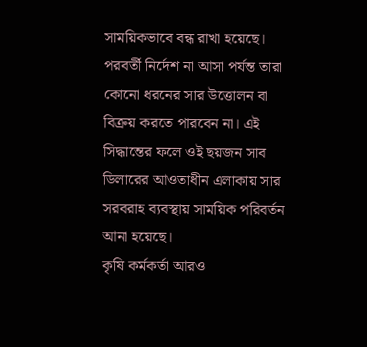সাময়িকভাবে বন্ধ রাখা হয়েছে। পরবর্তী নির্দেশ না আসা পর্যন্ত তারা কোনো ধরনের সার উত্তোলন বা বিক্রয় করতে পারবেন না। এই সিদ্ধান্তের ফলে ওই ছয়জন সাব ডিলারের আওতাধীন এলাকায় সার সরবরাহ ব্যবস্থায় সাময়িক পরিবর্তন আনা হয়েছে।
কৃষি কর্মকর্তা আরও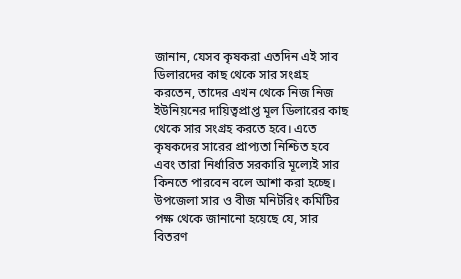জানান, যেসব কৃষকরা এতদিন এই সাব ডিলারদের কাছ থেকে সার সংগ্রহ করতেন, তাদের এখন থেকে নিজ নিজ ইউনিয়নের দায়িত্বপ্রাপ্ত মূল ডিলারের কাছ থেকে সার সংগ্রহ করতে হবে। এতে কৃষকদের সারের প্রাপ্যতা নিশ্চিত হবে এবং তারা নির্ধারিত সরকারি মূল্যেই সার কিনতে পারবেন বলে আশা করা হচ্ছে।
উপজেলা সার ও বীজ মনিটরিং কমিটির পক্ষ থেকে জানানো হয়েছে যে, সার বিতরণ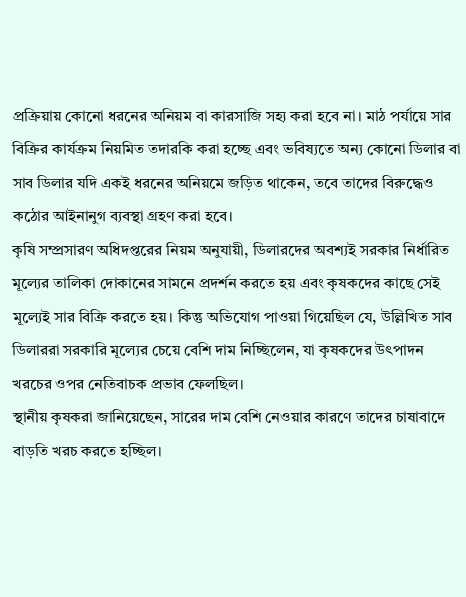প্রক্রিয়ায় কোনো ধরনের অনিয়ম বা কারসাজি সহ্য করা হবে না। মাঠ পর্যায়ে সার বিক্রির কার্যক্রম নিয়মিত তদারকি করা হচ্ছে এবং ভবিষ্যতে অন্য কোনো ডিলার বা সাব ডিলার যদি একই ধরনের অনিয়মে জড়িত থাকেন, তবে তাদের বিরুদ্ধেও কঠোর আইনানুগ ব্যবস্থা গ্রহণ করা হবে।
কৃষি সম্প্রসারণ অধিদপ্তরের নিয়ম অনুযায়ী, ডিলারদের অবশ্যই সরকার নির্ধারিত মূল্যের তালিকা দোকানের সামনে প্রদর্শন করতে হয় এবং কৃষকদের কাছে সেই মূল্যেই সার বিক্রি করতে হয়। কিন্তু অভিযোগ পাওয়া গিয়েছিল যে, উল্লিখিত সাব ডিলাররা সরকারি মূল্যের চেয়ে বেশি দাম নিচ্ছিলেন, যা কৃষকদের উৎপাদন খরচের ওপর নেতিবাচক প্রভাব ফেলছিল।
স্থানীয় কৃষকরা জানিয়েছেন, সারের দাম বেশি নেওয়ার কারণে তাদের চাষাবাদে বাড়তি খরচ করতে হচ্ছিল।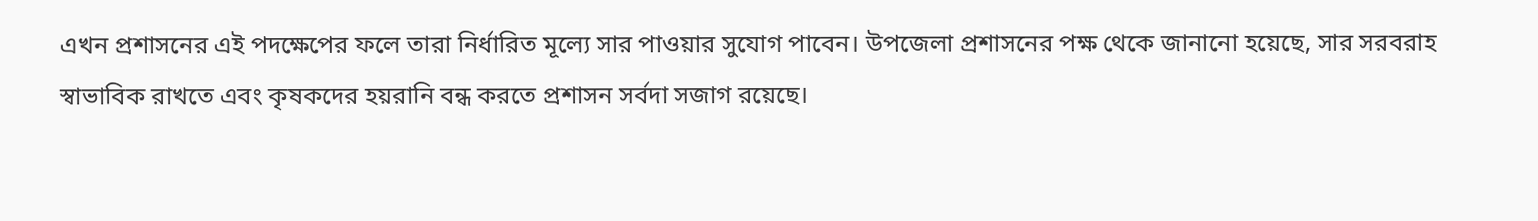এখন প্রশাসনের এই পদক্ষেপের ফলে তারা নির্ধারিত মূল্যে সার পাওয়ার সুযোগ পাবেন। উপজেলা প্রশাসনের পক্ষ থেকে জানানো হয়েছে, সার সরবরাহ স্বাভাবিক রাখতে এবং কৃষকদের হয়রানি বন্ধ করতে প্রশাসন সর্বদা সজাগ রয়েছে।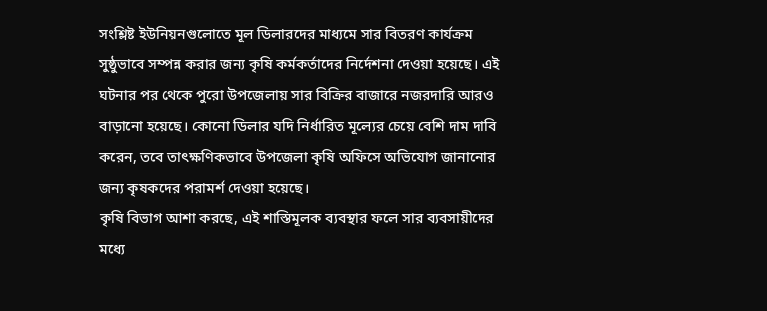সংশ্লিষ্ট ইউনিয়নগুলোতে মূল ডিলারদের মাধ্যমে সার বিতরণ কার্যক্রম সুষ্ঠুভাবে সম্পন্ন করার জন্য কৃষি কর্মকর্তাদের নির্দেশনা দেওয়া হয়েছে। এই ঘটনার পর থেকে পুরো উপজেলায় সার বিক্রির বাজারে নজরদারি আরও বাড়ানো হয়েছে। কোনো ডিলার যদি নির্ধারিত মূল্যের চেয়ে বেশি দাম দাবি করেন, তবে তাৎক্ষণিকভাবে উপজেলা কৃষি অফিসে অভিযোগ জানানোর জন্য কৃষকদের পরামর্শ দেওয়া হয়েছে।
কৃষি বিভাগ আশা করছে, এই শাস্তিমূলক ব্যবস্থার ফলে সার ব্যবসায়ীদের মধ্যে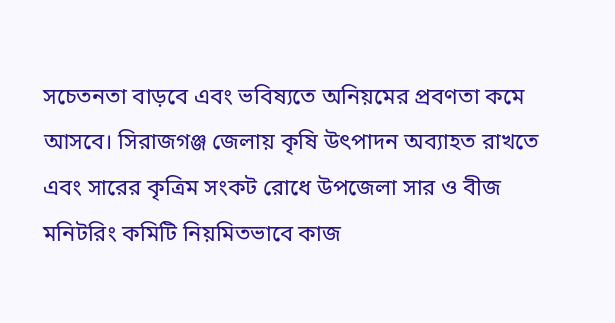সচেতনতা বাড়বে এবং ভবিষ্যতে অনিয়মের প্রবণতা কমে আসবে। সিরাজগঞ্জ জেলায় কৃষি উৎপাদন অব্যাহত রাখতে এবং সারের কৃত্রিম সংকট রোধে উপজেলা সার ও বীজ মনিটরিং কমিটি নিয়মিতভাবে কাজ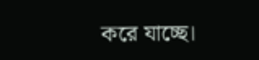করে যাচ্ছে।